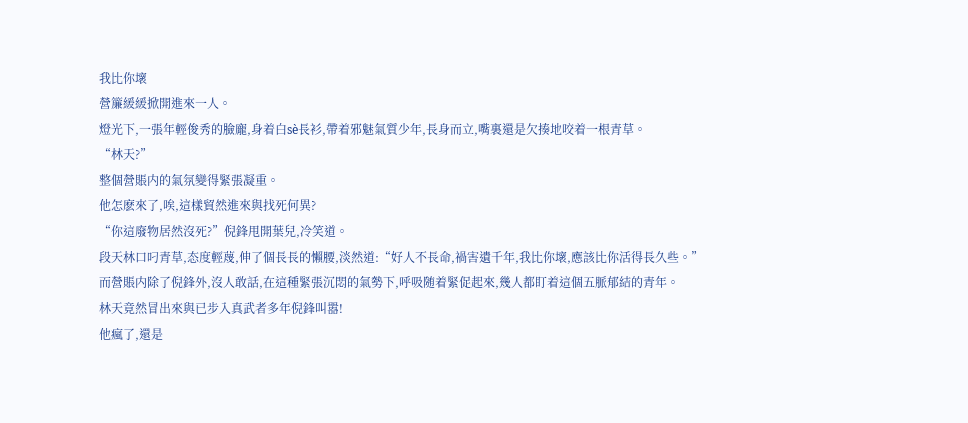我比你壞
營簾緩緩掀開進來一人。
燈光下,一張年輕俊秀的臉龐,身着白sè長衫,帶着邪魅氣質少年,長身而立,嘴裏還是欠揍地咬着一根青草。
“林天?”
整個營賬内的氣氛變得緊張凝重。
他怎麽來了,唉,這樣貿然進來與找死何異?
“你這廢物居然沒死?”倪鋒甩開葉兒,冷笑道。
段天林口叼青草,态度輕蔑,伸了個長長的懶腰,淡然道:“好人不長命,禍害遺千年,我比你壞,應該比你活得長久些。”
而營賬内除了倪鋒外,沒人敢話,在這種緊張沉悶的氣勢下,呼吸随着緊促起來,幾人都盯着這個五脈郁結的青年。
林天竟然冒出來與已步入真武者多年倪鋒叫嚣!
他瘋了,還是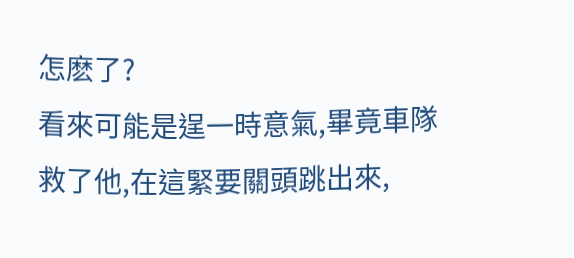怎麽了?
看來可能是逞一時意氣,畢竟車隊救了他,在這緊要關頭跳出來,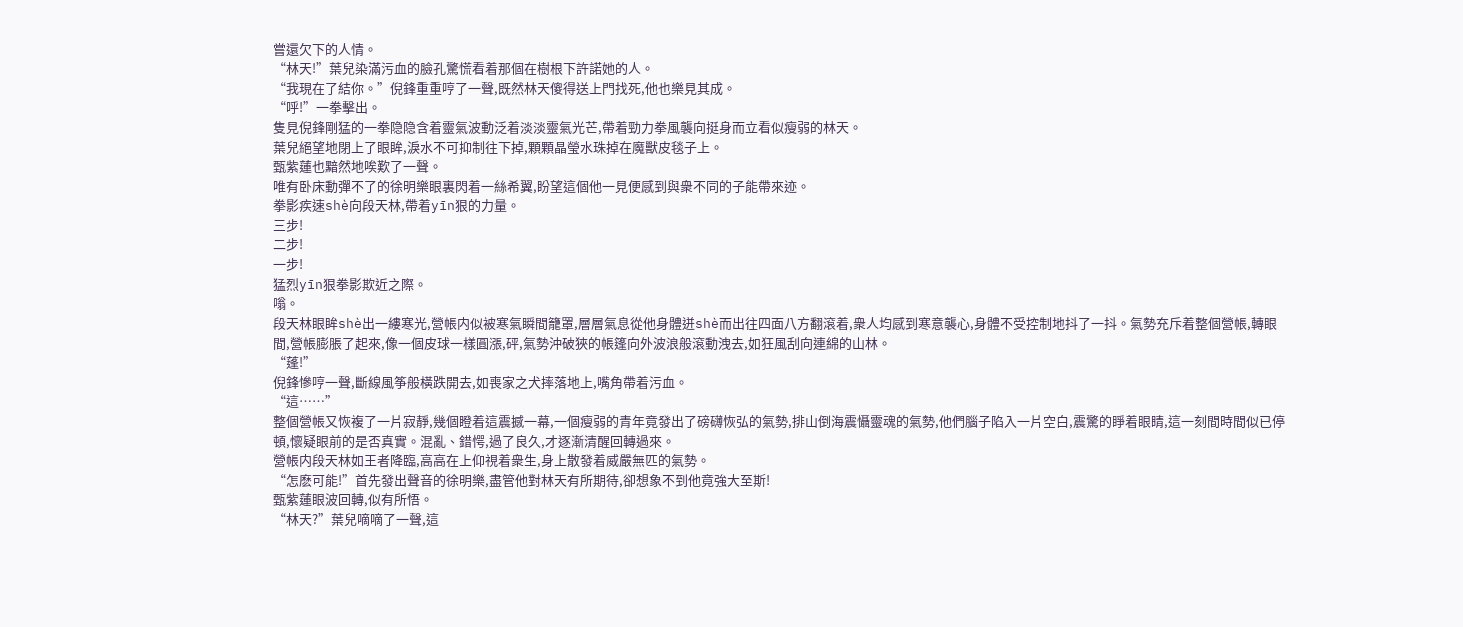嘗還欠下的人情。
“林天!”葉兒染滿污血的臉孔驚慌看着那個在樹根下許諾她的人。
“我現在了結你。”倪鋒重重哼了一聲,既然林天傻得送上門找死,他也樂見其成。
“呼!”一拳擊出。
隻見倪鋒剛猛的一拳隐隐含着靈氣波動泛着淡淡靈氣光芒,帶着勁力拳風襲向挺身而立看似瘦弱的林天。
葉兒絕望地閉上了眼眸,淚水不可抑制往下掉,顆顆晶瑩水珠掉在魔獸皮毯子上。
甄紫蓮也黯然地唉歎了一聲。
唯有卧床動彈不了的徐明樂眼裏閃着一絲希翼,盼望這個他一見便感到與衆不同的子能帶來迹。
拳影疾速shè向段天林,帶着yīn狠的力量。
三步!
二步!
一步!
猛烈yīn狠拳影欺近之際。
嗡。
段天林眼眸shè出一縷寒光,營帳内似被寒氣瞬間籠罩,層層氣息從他身體迸shè而出往四面八方翻滾着,衆人均感到寒意襲心,身體不受控制地抖了一抖。氣勢充斥着整個營帳,轉眼間,營帳膨脹了起來,像一個皮球一樣圓漲,砰,氣勢沖破狹的帳篷向外波浪般滾動洩去,如狂風刮向連綿的山林。
“蓬!”
倪鋒慘哼一聲,斷線風筝般橫跌開去,如喪家之犬摔落地上,嘴角帶着污血。
“這……”
整個營帳又恢複了一片寂靜,幾個瞪着這震撼一幕,一個瘦弱的青年竟發出了磅礴恢弘的氣勢,排山倒海震懾靈魂的氣勢,他們腦子陷入一片空白,震驚的睜着眼睛,這一刻間時間似已停頓,懷疑眼前的是否真實。混亂、錯愕,過了良久,才逐漸清醒回轉過來。
營帳内段天林如王者降臨,高高在上仰視着衆生,身上散發着威嚴無匹的氣勢。
“怎麽可能!”首先發出聲音的徐明樂,盡管他對林天有所期待,卻想象不到他竟強大至斯!
甄紫蓮眼波回轉,似有所悟。
“林天?”葉兒嘀嘀了一聲,這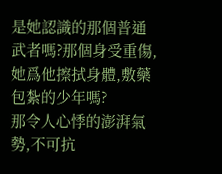是她認識的那個普通武者嗎?那個身受重傷,她爲他擦拭身體,敷藥包紮的少年嗎?
那令人心悸的澎湃氣勢,不可抗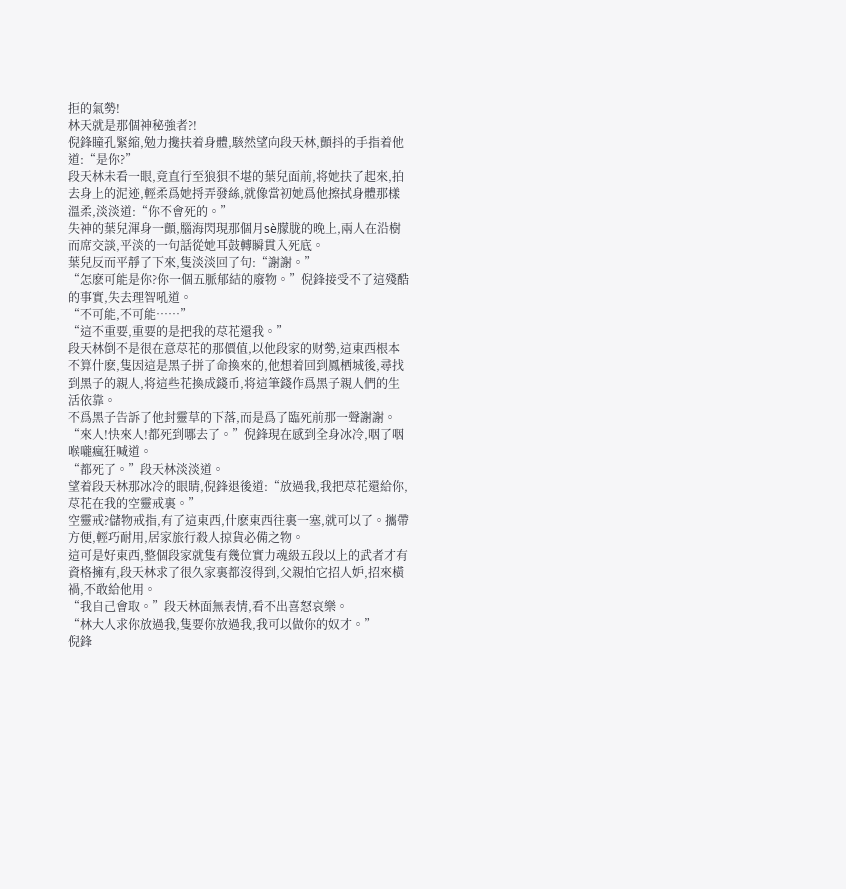拒的氣勢!
林天就是那個神秘強者?!
倪鋒瞳孔緊縮,勉力攙扶着身體,駭然望向段天林,顫抖的手指着他道:“是你?”
段天林未看一眼,竟直行至狼狽不堪的葉兒面前,将她扶了起來,拍去身上的泥迹,輕柔爲她捋弄發絲,就像當初她爲他擦拭身體那樣溫柔,淡淡道:“你不會死的。”
失神的葉兒渾身一顫,腦海閃現那個月sè朦胧的晚上,兩人在沿樹而席交談,平淡的一句話從她耳鼓轉瞬貫入死底。
葉兒反而平靜了下來,隻淡淡回了句:“謝謝。”
“怎麽可能是你?你一個五脈郁結的廢物。”倪鋒接受不了這殘酷的事實,失去理智吼道。
“不可能,不可能……”
“這不重要,重要的是把我的荩花還我。”
段天林倒不是很在意荩花的那價值,以他段家的财勢,這東西根本不算什麽,隻因這是黑子拼了命換來的,他想着回到鳳栖城後,尋找到黑子的親人,将這些花換成錢币,将這筆錢作爲黑子親人們的生活依靠。
不爲黑子告訴了他封靈草的下落,而是爲了臨死前那一聲謝謝。
“來人!快來人!都死到哪去了。”倪鋒現在感到全身冰冷,咽了咽喉嚨瘋狂喊道。
“都死了。”段天林淡淡道。
望着段天林那冰冷的眼睛,倪鋒退後道:“放過我,我把荩花還給你,荩花在我的空靈戒裏。”
空靈戒?儲物戒指,有了這東西,什麽東西往裏一塞,就可以了。攜帶方便,輕巧耐用,居家旅行殺人掠貨必備之物。
這可是好東西,整個段家就隻有幾位實力魂級五段以上的武者才有資格擁有,段天林求了很久家裏都沒得到,父親怕它招人妒,招來橫禍,不敢給他用。
“我自己會取。”段天林面無表情,看不出喜怒哀樂。
“林大人求你放過我,隻要你放過我,我可以做你的奴才。”
倪鋒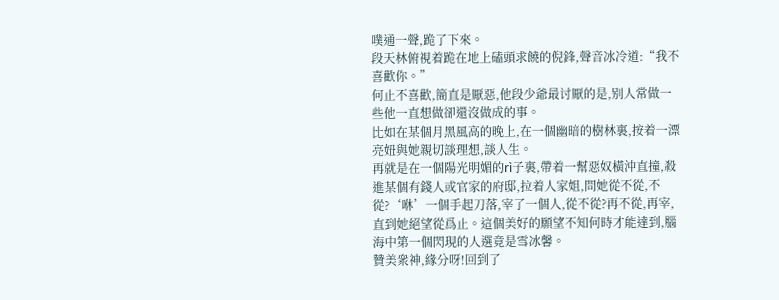噗通一聲,跪了下來。
段天林俯視着跪在地上磕頭求饒的倪鋒,聲音冰冷道:“我不喜歡你。”
何止不喜歡,簡直是厭惡,他段少爺最讨厭的是,别人常做一些他一直想做卻還沒做成的事。
比如在某個月黑風高的晚上,在一個幽暗的樹林裏,按着一漂亮妞與她親切談理想,談人生。
再就是在一個陽光明媚的rì子裏,帶着一幫惡奴橫沖直撞,殺進某個有錢人或官家的府邸,拉着人家姐,問她從不從,不從?‘咻’一個手起刀落,宰了一個人,從不從?再不從,再宰,直到她絕望從爲止。這個美好的願望不知何時才能達到,腦海中第一個閃現的人選竟是雪冰馨。
贊美衆神,緣分呀!回到了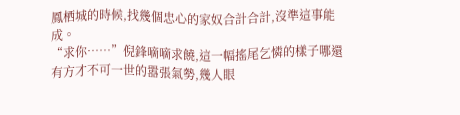鳳栖城的時候,找幾個忠心的家奴合計合計,沒準這事能成。
“求你……”倪鋒嘀嘀求饒,這一幅搖尾乞憐的樣子哪還有方才不可一世的嚣張氣勢,幾人眼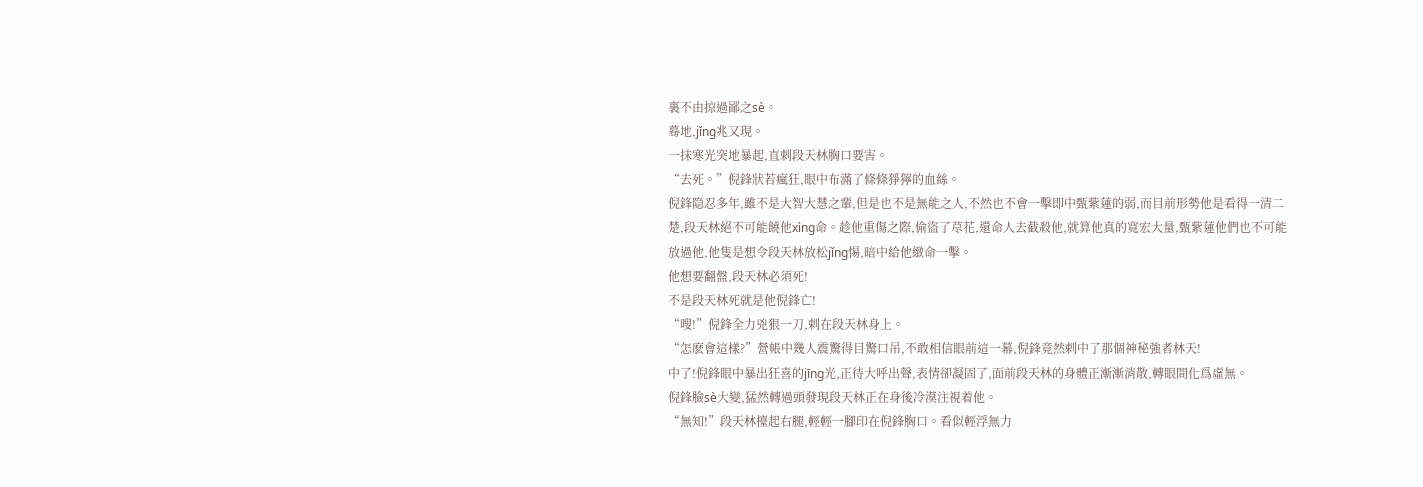裏不由掠過鄙之sè。
蓦地,jǐng兆又現。
一抹寒光突地暴起,直刺段天林胸口要害。
“去死。”倪鋒狀若瘋狂,眼中布滿了條條猙獰的血絲。
倪鋒隐忍多年,雖不是大智大慧之輩,但是也不是無能之人,不然也不會一擊即中甄紫蓮的弱,而目前形勢他是看得一清二楚,段天林絕不可能饒他xìng命。趁他重傷之際,偷盜了荩花,還命人去截殺他,就算他真的寬宏大量,甄紫蓮他們也不可能放過他,他隻是想令段天林放松jǐng惕,暗中給他緻命一擊。
他想要翻盤,段天林必須死!
不是段天林死就是他倪鋒亡!
“嗖!”倪鋒全力兇狠一刀,剌在段天林身上。
“怎麽會這樣?”營帳中幾人震驚得目驚口吊,不敢相信眼前這一幕,倪鋒竟然剌中了那個神秘強者林天!
中了!倪鋒眼中暴出狂喜的jīng光,正待大呼出聲,表情卻凝固了,面前段天林的身體正漸漸消散,轉眼間化爲虛無。
倪鋒臉sè大變,猛然轉過頭發現段天林正在身後冷漠注視着他。
“無知!”段天林擡起右腿,輕輕一腳印在倪鋒胸口。看似輕浮無力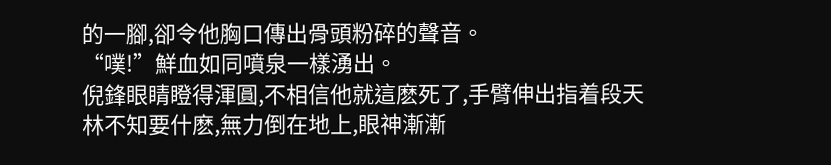的一腳,卻令他胸口傳出骨頭粉碎的聲音。
“噗!”鮮血如同噴泉一樣湧出。
倪鋒眼睛瞪得渾圓,不相信他就這麽死了,手臂伸出指着段天林不知要什麽,無力倒在地上,眼神漸漸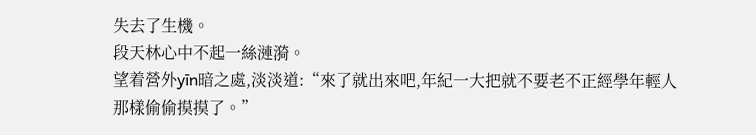失去了生機。
段天林心中不起一絲漣漪。
望着營外yīn暗之處,淡淡道:“來了就出來吧,年紀一大把就不要老不正經學年輕人那樣偷偷摸摸了。”